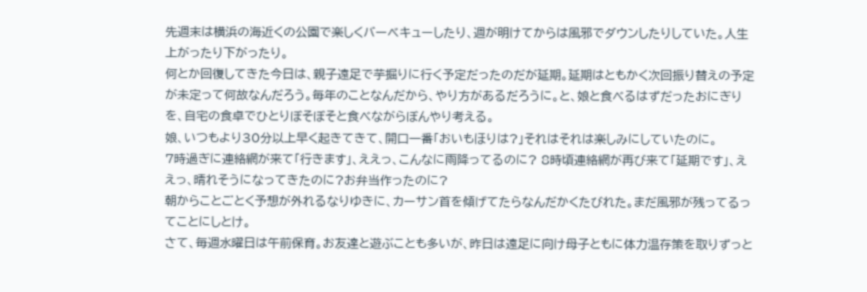先週末は横浜の海近くの公園で楽しくバーベキューしたり、週が明けてからは風邪でダウンしたりしていた。人生上がったり下がったり。
何とか回復してきた今日は、親子遠足で芋掘りに行く予定だったのだが延期。延期はともかく次回振り替えの予定が未定って何故なんだろう。毎年のことなんだから、やり方があるだろうに。と、娘と食べるはずだったおにぎりを、自宅の食卓でひとりぼそぼそと食べながらぼんやり考える。
娘、いつもより30分以上早く起きてきて、開口一番「おいもほりは?」それはそれは楽しみにしていたのに。
7時過ぎに連絡網が来て「行きます」、ええっ、こんなに雨降ってるのに? 8時頃連絡網が再び来て「延期です」、ええっ、晴れそうになってきたのに?お弁当作ったのに?
朝からことごとく予想が外れるなりゆきに、カーサン首を傾げてたらなんだかくたびれた。まだ風邪が残ってるってことにしとけ。
さて、毎週水曜日は午前保育。お友達と遊ぶことも多いが、昨日は遠足に向け母子ともに体力温存策を取りずっと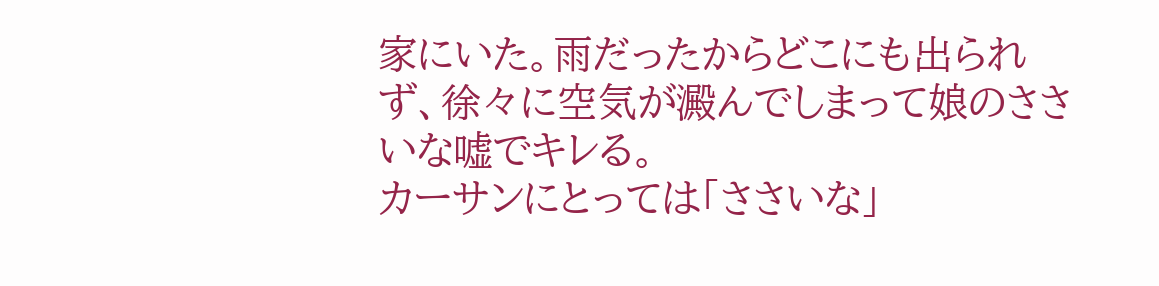家にいた。雨だったからどこにも出られず、徐々に空気が澱んでしまって娘のささいな嘘でキレる。
カーサンにとっては「ささいな」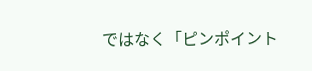ではなく「ピンポイント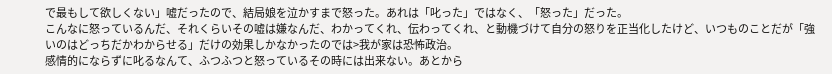で最もして欲しくない」嘘だったので、結局娘を泣かすまで怒った。あれは「叱った」ではなく、「怒った」だった。
こんなに怒っているんだ、それくらいその嘘は嫌なんだ、わかってくれ、伝わってくれ、と動機づけて自分の怒りを正当化したけど、いつものことだが「強いのはどっちだかわからせる」だけの効果しかなかったのでは>我が家は恐怖政治。
感情的にならずに叱るなんて、ふつふつと怒っているその時には出来ない。あとから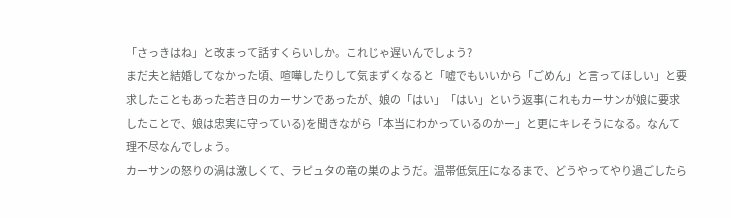「さっきはね」と改まって話すくらいしか。これじゃ遅いんでしょう?
まだ夫と結婚してなかった頃、喧嘩したりして気まずくなると「嘘でもいいから「ごめん」と言ってほしい」と要求したこともあった若き日のカーサンであったが、娘の「はい」「はい」という返事(これもカーサンが娘に要求したことで、娘は忠実に守っている)を聞きながら「本当にわかっているのかー」と更にキレそうになる。なんて理不尽なんでしょう。
カーサンの怒りの渦は激しくて、ラピュタの竜の巣のようだ。温帯低気圧になるまで、どうやってやり過ごしたら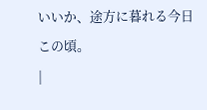いいか、途方に暮れる今日この頃。
|